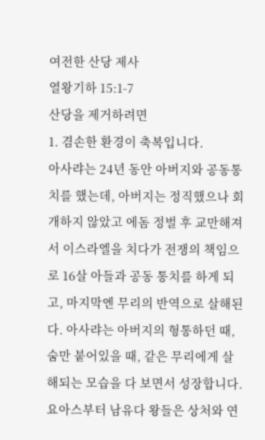여전한 산당 제사
열왕기하 15:1-7
산당을 제거하려면
1. 겸손한 환경이 축복입니다.
아사랴는 24년 동안 아버지와 공동통치를 했는데, 아버지는 정직했으나 회개하지 않았고 에돔 정벌 후 교만해져서 이스라엘을 치다가 전쟁의 책임으로 16살 아들과 공동 통치를 하게 되고, 마지막엔 무리의 반역으로 살해된다. 아사랴는 아버지의 형통하던 때, 숨만 붙어있을 때, 같은 무리에게 살해되는 모습을 다 보면서 성장합니다.
요아스부터 남유다 왕들은 상처와 연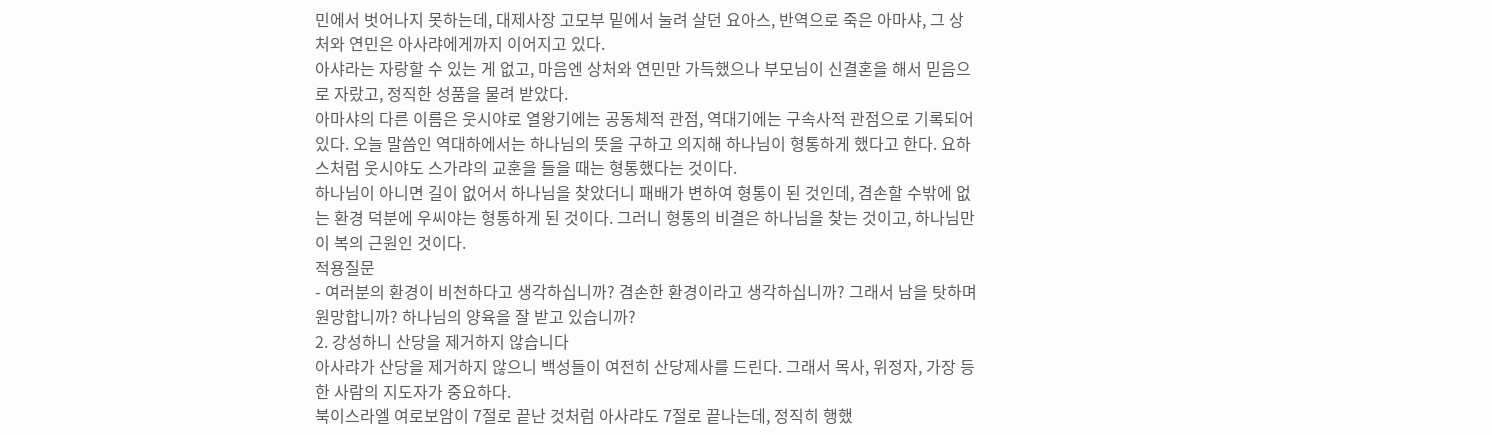민에서 벗어나지 못하는데, 대제사장 고모부 밑에서 눌려 살던 요아스, 반역으로 죽은 아마샤, 그 상처와 연민은 아사랴에게까지 이어지고 있다.
아샤라는 자랑할 수 있는 게 없고, 마음엔 상처와 연민만 가득했으나 부모님이 신결혼을 해서 믿음으로 자랐고, 정직한 성품을 물려 받았다.
아마샤의 다른 이름은 웃시야로 열왕기에는 공동체적 관점, 역대기에는 구속사적 관점으로 기록되어 있다. 오늘 말씀인 역대하에서는 하나님의 뜻을 구하고 의지해 하나님이 형통하게 했다고 한다. 요하스처럼 웃시야도 스가랴의 교훈을 들을 때는 형통했다는 것이다.
하나님이 아니면 길이 없어서 하나님을 찾았더니 패배가 변하여 형통이 된 것인데, 겸손할 수밖에 없는 환경 덕분에 우씨야는 형통하게 된 것이다. 그러니 형통의 비결은 하나님을 찾는 것이고, 하나님만이 복의 근원인 것이다.
적용질문
- 여러분의 환경이 비천하다고 생각하십니까? 겸손한 환경이라고 생각하십니까? 그래서 남을 탓하며 원망합니까? 하나님의 양육을 잘 받고 있습니까?
2. 강성하니 산당을 제거하지 않습니다
아사랴가 산당을 제거하지 않으니 백성들이 여전히 산당제사를 드린다. 그래서 목사, 위정자, 가장 등 한 사람의 지도자가 중요하다.
북이스라엘 여로보암이 7절로 끝난 것처럼 아사랴도 7절로 끝나는데, 정직히 행했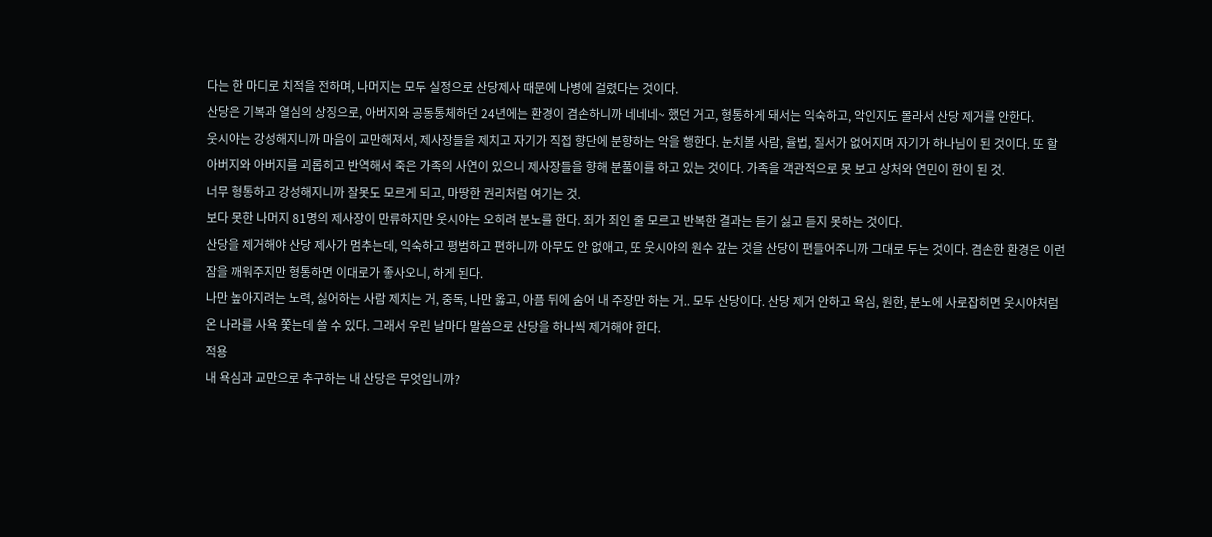다는 한 마디로 치적을 전하며, 나머지는 모두 실정으로 산당제사 때문에 나병에 걸렸다는 것이다.
산당은 기복과 열심의 상징으로, 아버지와 공동통체하던 24년에는 환경이 겸손하니까 네네네~ 했던 거고, 형통하게 돼서는 익숙하고, 악인지도 몰라서 산당 제거를 안한다.
웃시야는 강성해지니까 마음이 교만해져서, 제사장들을 제치고 자기가 직접 향단에 분향하는 악을 행한다. 눈치볼 사람, 율법, 질서가 없어지며 자기가 하나님이 된 것이다. 또 할아버지와 아버지를 괴롭히고 반역해서 죽은 가족의 사연이 있으니 제사장들을 향해 분풀이를 하고 있는 것이다. 가족을 객관적으로 못 보고 상처와 연민이 한이 된 것.
너무 형통하고 강성해지니까 잘못도 모르게 되고, 마땅한 권리처럼 여기는 것.
보다 못한 나머지 81명의 제사장이 만류하지만 웃시야는 오히려 분노를 한다. 죄가 죄인 줄 모르고 반복한 결과는 듣기 싫고 듣지 못하는 것이다.
산당을 제거해야 산당 제사가 멈추는데, 익숙하고 평범하고 편하니까 아무도 안 없애고, 또 웃시야의 원수 갚는 것을 산당이 편들어주니까 그대로 두는 것이다. 겸손한 환경은 이런 잠을 깨워주지만 형통하면 이대로가 좋사오니, 하게 된다.
나만 높아지려는 노력, 싫어하는 사람 제치는 거, 중독, 나만 옳고, 아픔 뒤에 숨어 내 주장만 하는 거.. 모두 산당이다. 산당 제거 안하고 욕심, 원한, 분노에 사로잡히면 웃시야처럼 온 나라를 사욕 쫓는데 쓸 수 있다. 그래서 우린 날마다 말씀으로 산당을 하나씩 제거해야 한다.
적용
내 욕심과 교만으로 추구하는 내 산당은 무엇입니까?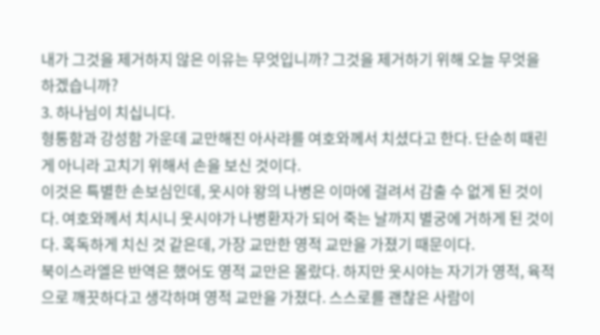내가 그것을 제거하지 않은 이유는 무엇입니까? 그것을 제거하기 위해 오늘 무엇을 하겠습니까?
3. 하나님이 치십니다.
형통함과 강성함 가운데 교만해진 아사랴를 여호와께서 치셨다고 한다. 단순히 때린 게 아니라 고치기 위해서 손을 보신 것이다.
이것은 특별한 손보심인데, 웃시야 왕의 나병은 이마에 걸려서 감출 수 없게 된 것이다. 여호와께서 치시니 웃시야가 나병환자가 되어 죽는 날까지 별궁에 거하게 된 것이다. 혹독하게 치신 것 같은데, 가장 교만한 영적 교만을 가졌기 때문이다.
북이스라엘은 반역은 했어도 영적 교만은 몰랐다. 하지만 웃시야는 자기가 영적, 육적으로 깨끗하다고 생각하며 영적 교만을 가졌다. 스스로를 괜찮은 사람이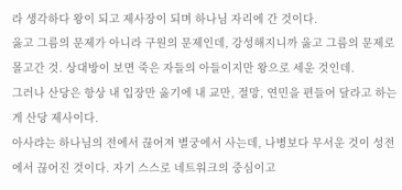라 생각하다 왕이 되고 제사장이 되며 하나님 자리에 간 것이다.
옳고 그름의 문제가 아니라 구원의 문제인데, 강성해지니까 옳고 그름의 문제로 몰고간 것. 상대방이 보면 죽은 자들의 아들이지만 왕으로 세운 것인데.
그러나 산당은 항상 내 입장만 옳기에 내 교만, 절망, 연민을 편들어 달라고 하는 게 산당 제사이다.
아사랴는 하나님의 전에서 끊어져 별궁에서 사는데, 나병보다 무서운 것이 성전에서 끊어진 것이다. 자기 스스로 네트워크의 중심이고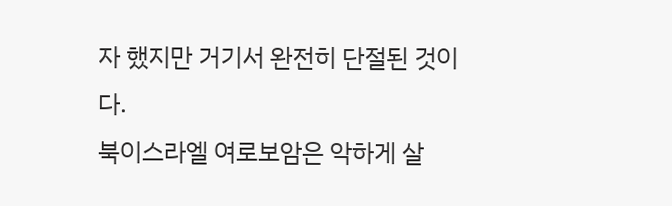자 했지만 거기서 완전히 단절된 것이다.
북이스라엘 여로보암은 악하게 살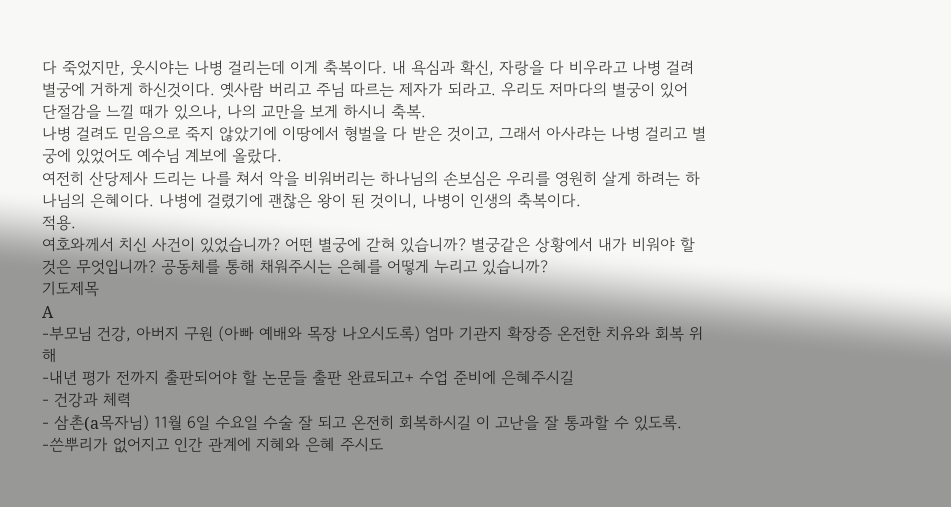다 죽었지만, 웃시야는 나병 걸리는데 이게 축복이다. 내 욕심과 확신, 자랑을 다 비우라고 나병 걸려 별궁에 거하게 하신것이다. 옛사람 버리고 주님 따르는 제자가 되라고. 우리도 저마다의 별궁이 있어 단절감을 느낄 때가 있으나, 나의 교만을 보게 하시니 축복.
나병 걸려도 믿음으로 죽지 않았기에 이땅에서 형벌을 다 받은 것이고, 그래서 아사랴는 나병 걸리고 별궁에 있었어도 예수님 계보에 올랐다.
여전히 산당제사 드리는 나를 쳐서 악을 비워버리는 하나님의 손보심은 우리를 영원히 살게 하려는 하나님의 은혜이다. 나병에 걸렸기에 괜찮은 왕이 된 것이니, 나병이 인생의 축복이다.
적용.
여호와께서 치신 사건이 있었습니까? 어떤 별궁에 갇혀 있습니까? 별궁같은 상황에서 내가 비워야 할 것은 무엇입니까? 공동체를 통해 채워주시는 은혜를 어떻게 누리고 있습니까?
기도제목
A
-부모님 건강, 아버지 구원 (아빠 예배와 목장 나오시도록) 엄마 기관지 확장증 온전한 치유와 회복 위해
-내년 평가 전까지 출판되어야 할 논문들 출판 완료되고+ 수업 준비에 은혜주시길
- 건강과 체력
- 삼촌(a목자님) 11월 6일 수요일 수술 잘 되고 온전히 회복하시길 이 고난을 잘 통과할 수 있도록.
-쓴뿌리가 없어지고 인간 관계에 지혜와 은혜 주시도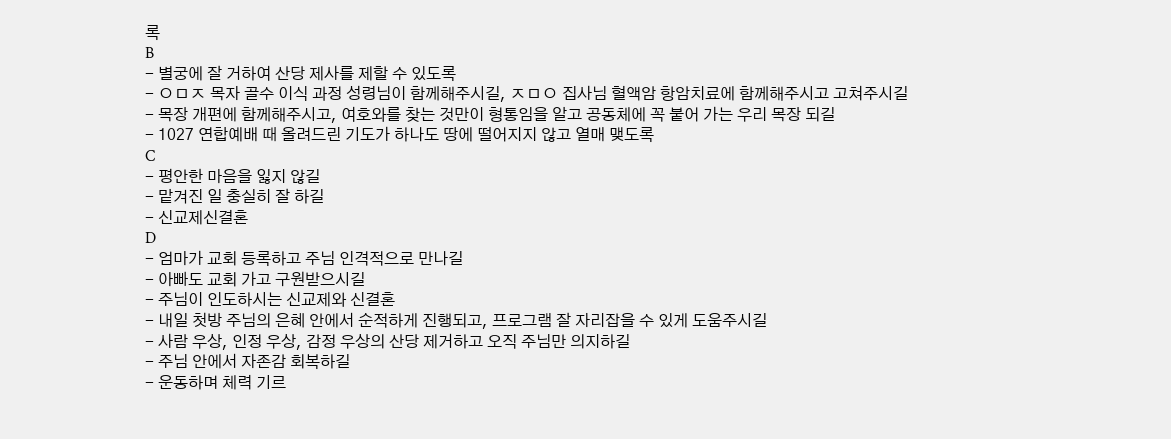록
B
- 별궁에 잘 거하여 산당 제사를 제할 수 있도록
- ㅇㅁㅈ 목자 골수 이식 과정 성령님이 함께해주시길, ㅈㅁㅇ 집사님 혈액암 항암치료에 함께해주시고 고쳐주시길
- 목장 개편에 함께해주시고, 여호와를 찾는 것만이 형통임을 알고 공동체에 꼭 붙어 가는 우리 목장 되길
- 1027 연합예배 때 올려드린 기도가 하나도 땅에 떨어지지 않고 열매 맺도록
C
- 평안한 마음을 잃지 않길
- 맡겨진 일 충실히 잘 하길
- 신교제신결혼
D
- 엄마가 교회 등록하고 주님 인격적으로 만나길
- 아빠도 교회 가고 구원받으시길
- 주님이 인도하시는 신교제와 신결혼
- 내일 첫방 주님의 은혜 안에서 순적하게 진행되고, 프로그램 잘 자리잡을 수 있게 도움주시길
- 사람 우상, 인정 우상, 감정 우상의 산당 제거하고 오직 주님만 의지하길
- 주님 안에서 자존감 회복하길
- 운동하며 체력 기르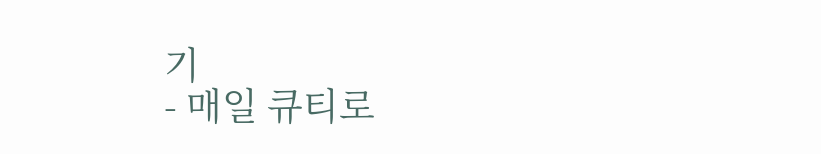기
- 매일 큐티로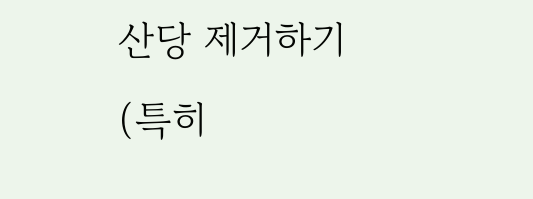산당 제거하기 (특히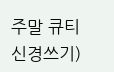주말 큐티 신경쓰기)